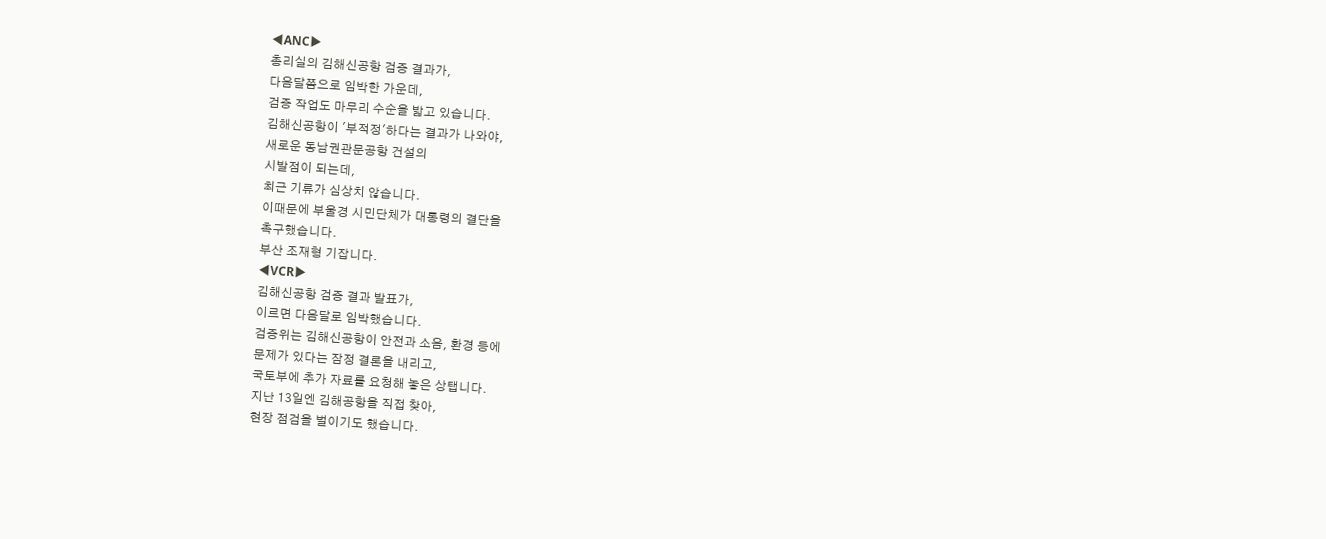◀ANC▶
총리실의 김해신공항 검증 결과가,
다음달쯤으로 임박한 가운데,
검증 작업도 마무리 수순을 밟고 있습니다.
김해신공항이 '부적정'하다는 결과가 나와야,
새로운 동남권관문공항 건설의
시발점이 되는데,
최근 기류가 심상치 않습니다.
이때문에 부울경 시민단체가 대통령의 결단을
촉구했습니다.
부산 조재형 기잡니다.
◀VCR▶
김해신공항 검증 결과 발표가,
이르면 다음달로 임박했습니다.
검증위는 김해신공항이 안전과 소음, 환경 등에
문제가 있다는 잠정 결론을 내리고,
국토부에 추가 자료를 요청해 놓은 상탭니다.
지난 13일엔 김해공항을 직접 찾아,
현장 점검을 벌이기도 했습니다.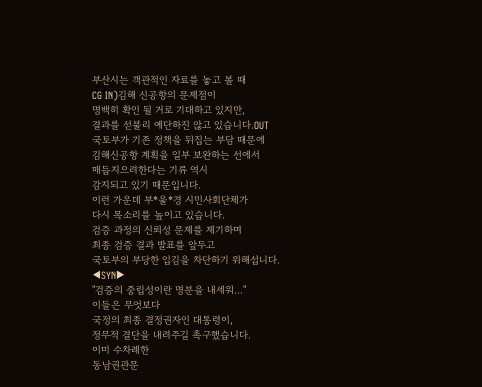부산시는 객관적인 자료를 놓고 볼 때
CG IN)김해 신공항의 문제점이
명백히 확인 될 거로 기대하고 있지만,
결과를 섣불리 예단하진 않고 있습니다.OUT
국토부가 기존 정책을 뒤집는 부담 때문에
김해신공항 계획을 일부 보완하는 선에서
매듭지으려한다는 기류 역시
감지되고 있기 때문입니다.
이런 가운데 부*울*경 시민사회단체가
다시 목소리를 높이고 있습니다.
검증 과정의 신뢰성 문제를 제기하며
최종 검증 결과 발표를 앞두고
국토부의 부당한 입김을 차단하기 위해섭니다.
◀SYN▶
"검증의 중립성이란 명분을 내세워..."
이들은 무엇보다
국정의 최종 결정권자인 대통령이,
정무적 결단을 내려주길 촉구했습니다.
이미 수차례한
동남권관문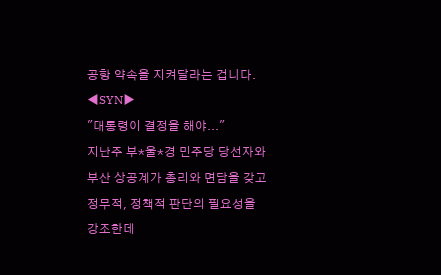공항 약속을 지켜달라는 겁니다.
◀SYN▶
"대통령이 결정을 해야..."
지난주 부*울*경 민주당 당선자와
부산 상공계가 총리와 면담을 갖고
정무적, 정책적 판단의 필요성을
강조한데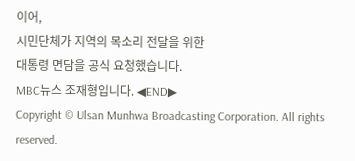이어,
시민단체가 지역의 목소리 전달을 위한
대통령 면담을 공식 요청했습니다.
MBC뉴스 조재형입니다. ◀END▶
Copyright © Ulsan Munhwa Broadcasting Corporation. All rights reserved.